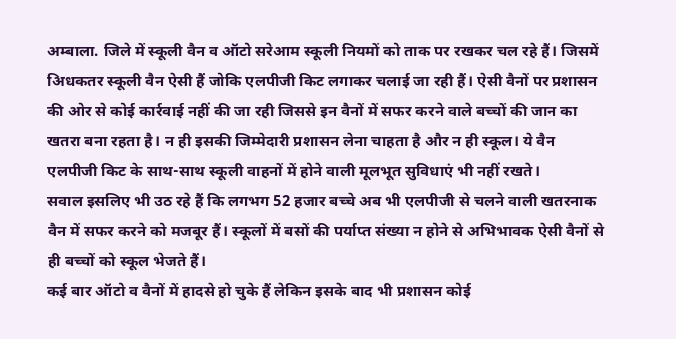अम्बाला. जिले में स्कूली वैन व ऑटो सरेआम स्कूली नियमों को ताक पर रखकर चल रहे हैं। जिसमें अिधकतर स्कूली वैन ऐसी हैं जोकि एलपीजी किट लगाकर चलाई जा रही हैं। ऐसी वैनों पर प्रशासन की ओर से कोई कार्रवाई नहीं की जा रही जिससे इन वैनों में सफर करने वाले बच्चों की जान का खतरा बना रहता है। न ही इसकी जिम्मेदारी प्रशासन लेना चाहता है और न ही स्कूल। ये वैन एलपीजी किट के साथ-साथ स्कूली वाहनों में होने वाली मूलभूत सुविधाएं भी नहीं रखते।
सवाल इसलिए भी उठ रहे हैं कि लगभग 52 हजार बच्चे अब भी एलपीजी से चलने वाली खतरनाक वैन में सफर करने को मजबूर हैं। स्कूलों में बसों की पर्याप्त संख्या न होने से अभिभावक ऐसी वैनों से ही बच्चों को स्कूल भेजते हैं।
कई बार ऑटो व वैनों में हादसे हो चुके हैं लेकिन इसके बाद भी प्रशासन कोई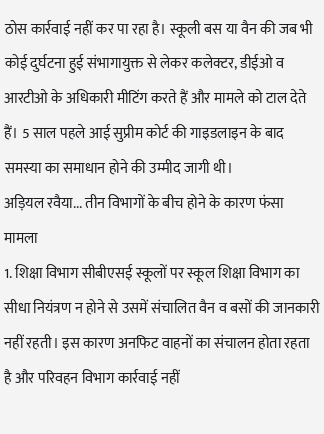ठोस कार्रवाई नहीं कर पा रहा है। स्कूली बस या वैन की जब भी कोई दुर्घटना हुई संभागायुक्त से लेकर कलेक्टर, डीईओ व आरटीओ के अधिकारी मीटिंग करते हैं और मामले को टाल देते हैं। 5 साल पहले आई सुप्रीम कोर्ट की गाइडलाइन के बाद समस्या का समाधान होने की उम्मीद जागी थी।
अड़ियल रवैया... तीन विभागों के बीच होने के कारण फंसा मामला
1. शिक्षा विभाग सीबीएसई स्कूलों पर स्कूल शिक्षा विभाग का सीधा नियंत्रण न होने से उसमें संचालित वैन व बसों की जानकारी नहीं रहती। इस कारण अनफिट वाहनों का संचालन होता रहता है और परिवहन विभाग कार्रवाई नहीं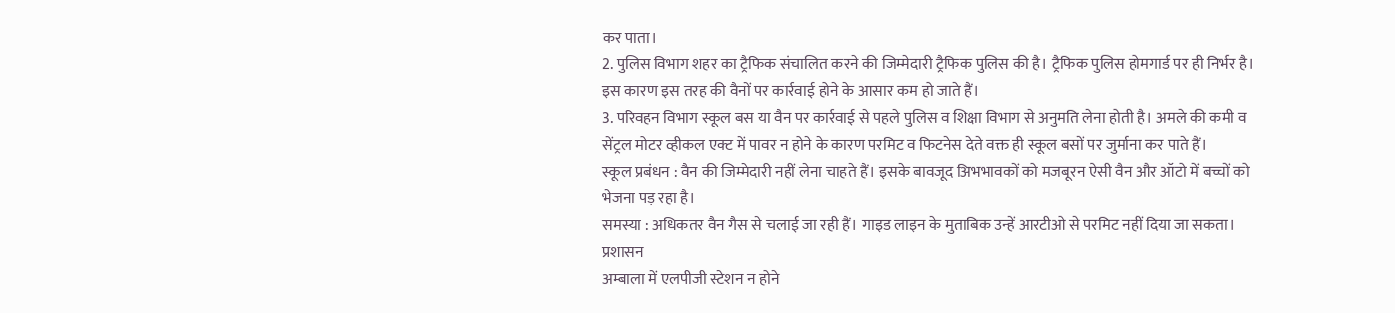कर पाता।
2. पुलिस विभाग शहर का ट्रैफिक संचालित करने की जिम्मेदारी ट्रैफिक पुलिस की है। ट्रैफिक पुलिस होमगार्ड पर ही निर्भर है। इस कारण इस तरह की वैनों पर कार्रवाई होने के आसार कम हो जाते हैं।
3. परिवहन विभाग स्कूल बस या वैन पर कार्रवाई से पहले पुलिस व शिक्षा विभाग से अनुमति लेना होती है। अमले की कमी व सेंट्रल मोटर व्हीकल एक्ट में पावर न होने के कारण परमिट व फिटनेस देते वक्त ही स्कूल बसों पर जुर्माना कर पाते हैं।
स्कूल प्रबंधन : वैन की जिम्मेदारी नहीं लेना चाहते हैं। इसके बावजूद अिभभावकों को मजबूरन ऐसी वैन और ऑटो में बच्चों को भेजना पड़ रहा है।
समस्या : अधिकतर वैन गैस से चलाई जा रही हैं। गाइड लाइन के मुताबिक उन्हें आरटीओ से परमिट नहीं दिया जा सकता।
प्रशासन
अम्बाला में एलपीजी स्टेशन न होने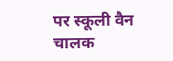पर स्कूली वैन चालक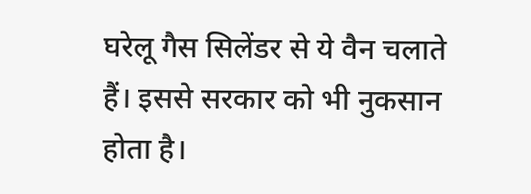घरेलू गैस सिलेंडर से ये वैन चलाते हैं। इससे सरकार को भी नुकसान होता है।